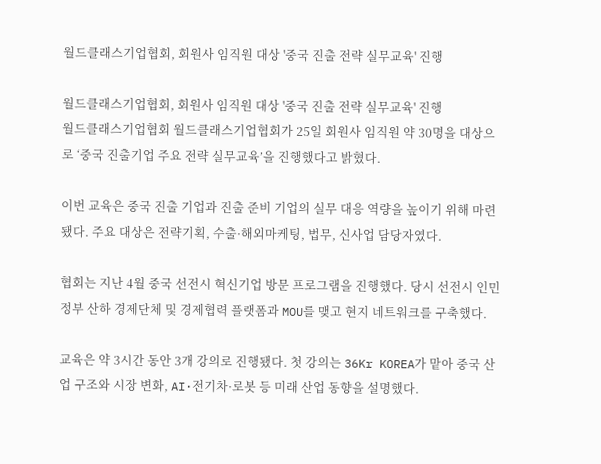월드클래스기업협회, 회원사 임직원 대상 '중국 진출 전략 실무교육' 진행

월드클래스기업협회, 회원사 임직원 대상 '중국 진출 전략 실무교육' 진행
월드클래스기업협회 월드클래스기업협회가 25일 회원사 임직원 약 30명을 대상으로 ‘중국 진출기업 주요 전략 실무교육’을 진행했다고 밝혔다.

이번 교육은 중국 진출 기업과 진출 준비 기업의 실무 대응 역량을 높이기 위해 마련됐다. 주요 대상은 전략기획, 수출·해외마케팅, 법무, 신사업 담당자였다.

협회는 지난 4월 중국 선전시 혁신기업 방문 프로그램을 진행했다. 당시 선전시 인민정부 산하 경제단체 및 경제협력 플랫폼과 MOU를 맺고 현지 네트워크를 구축했다.

교육은 약 3시간 동안 3개 강의로 진행됐다. 첫 강의는 36Kr KOREA가 맡아 중국 산업 구조와 시장 변화, AI·전기차·로봇 등 미래 산업 동향을 설명했다.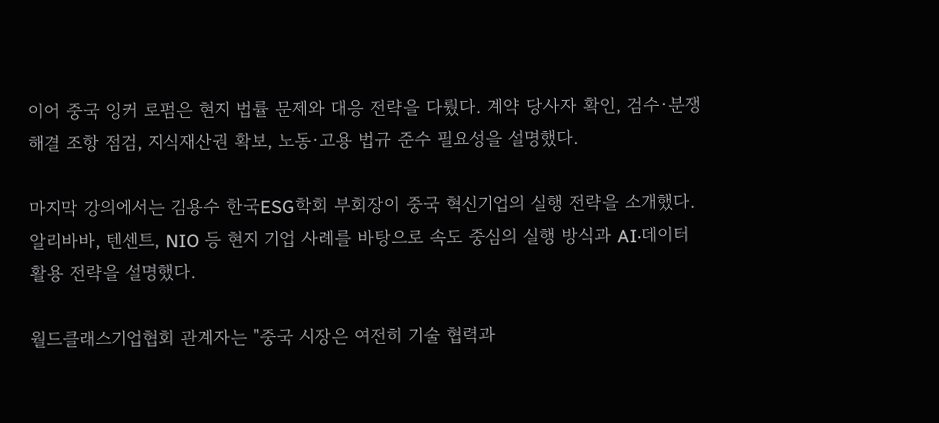이어 중국 잉커 로펌은 현지 법률 문제와 대응 전략을 다뤘다. 계약 당사자 확인, 검수·분쟁 해결 조항 점검, 지식재산권 확보, 노동·고용 법규 준수 필요성을 설명했다.

마지막 강의에서는 김용수 한국ESG학회 부회장이 중국 혁신기업의 실행 전략을 소개했다. 알리바바, 텐센트, NIO 등 현지 기업 사례를 바탕으로 속도 중심의 실행 방식과 AI·데이터 활용 전략을 설명했다.

월드클래스기업협회 관계자는 "중국 시장은 여전히 기술 협력과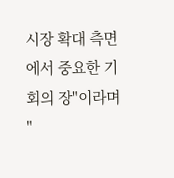시장 확대 측면에서 중요한 기회의 장"이라며 "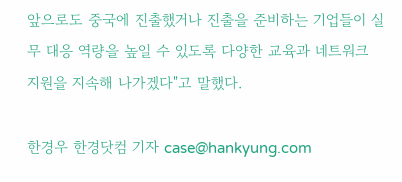앞으로도 중국에 진출했거나 진출을 준비하는 기업들이 실무 대응 역량을 높일 수 있도록 다양한 교육과 네트워크 지원을 지속해 나가겠다"고 말했다.

한경우 한경닷컴 기자 case@hankyung.com